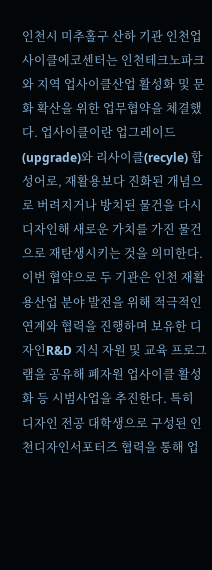인천시 미추홀구 산하 기관 인천업사이클에코센터는 인천테크노파크와 지역 업사이클산업 활성화 및 문화 확산을 위한 업무협약을 체결했다. 업사이클이란 업그레이드(upgrade)와 리사이클(recyle) 합성어로, 재활용보다 진화된 개념으로 버려지거나 방치된 물건을 다시 디자인해 새로운 가치를 가진 물건으로 재탄생시키는 것을 의미한다. 이번 협약으로 두 기관은 인천 재활용산업 분야 발전을 위해 적극적인 연계와 협력을 진행하며 보유한 디자인R&D 지식 자원 및 교육 프로그램을 공유해 폐자원 업사이클 활성화 등 시범사업을 추진한다. 특히 디자인 전공 대학생으로 구성된 인천디자인서포터즈 협력을 통해 업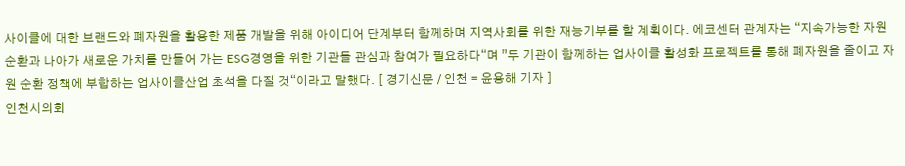사이클에 대한 브랜드와 폐자원을 활용한 제품 개발을 위해 아이디어 단계부터 함께하며 지역사회를 위한 재능기부를 할 계획이다. 에코센터 관계자는 “지속가능한 자원순환과 나아가 새로운 가치를 만들어 가는 ESG경영을 위한 기관들 관심과 참여가 필요하다“며 ”두 기관이 함께하는 업사이클 활성화 프로젝트를 통해 폐자원을 줄이고 자원 순환 정책에 부합하는 업사이클산업 초석을 다질 것“이라고 말했다. [ 경기신문 / 인천 = 윤용해 기자 ]
인천시의회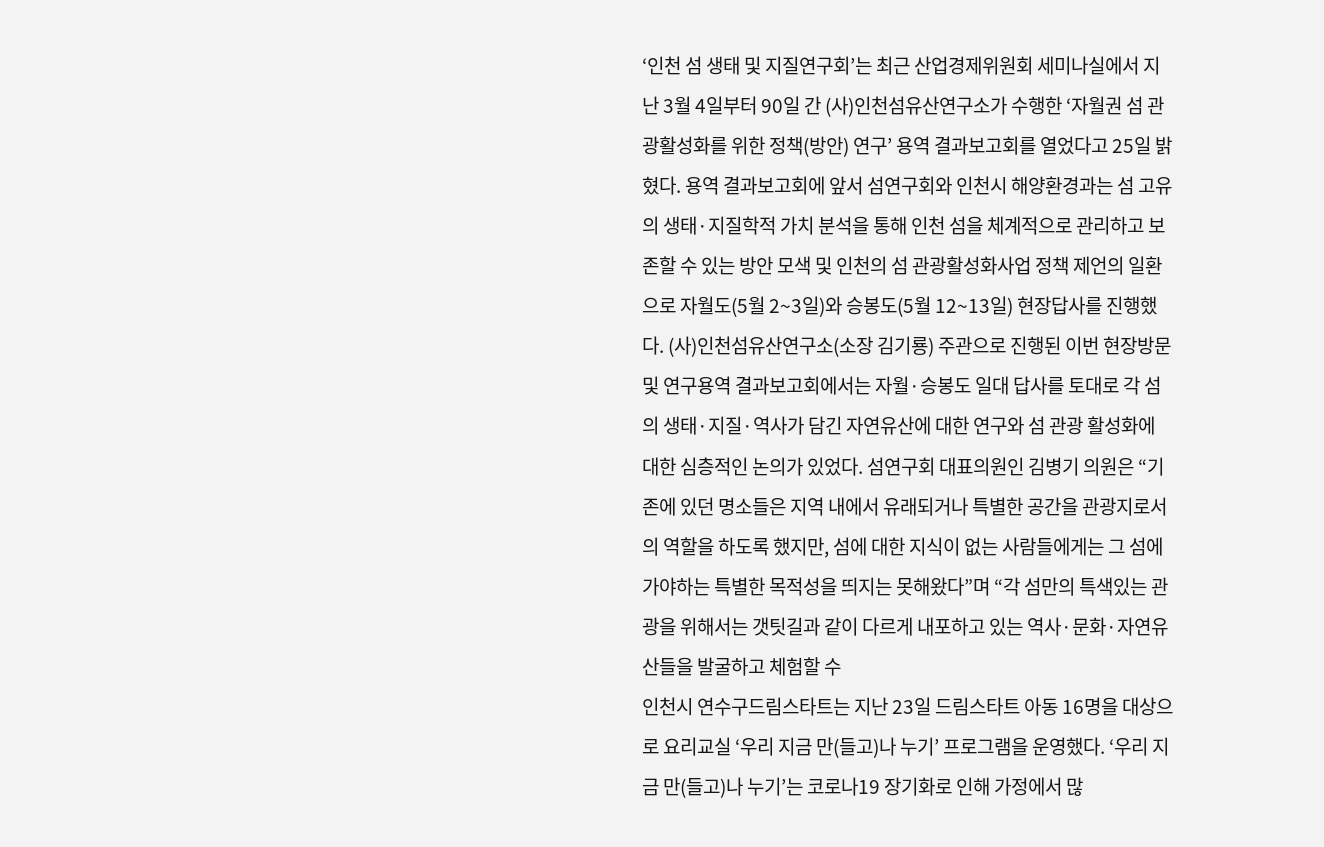‘인천 섬 생태 및 지질연구회’는 최근 산업경제위원회 세미나실에서 지난 3월 4일부터 90일 간 (사)인천섬유산연구소가 수행한 ‘자월권 섬 관광활성화를 위한 정책(방안) 연구’ 용역 결과보고회를 열었다고 25일 밝혔다. 용역 결과보고회에 앞서 섬연구회와 인천시 해양환경과는 섬 고유의 생태·지질학적 가치 분석을 통해 인천 섬을 체계적으로 관리하고 보존할 수 있는 방안 모색 및 인천의 섬 관광활성화사업 정책 제언의 일환으로 자월도(5월 2~3일)와 승봉도(5월 12~13일) 현장답사를 진행했다. (사)인천섬유산연구소(소장 김기룡) 주관으로 진행된 이번 현장방문 및 연구용역 결과보고회에서는 자월·승봉도 일대 답사를 토대로 각 섬의 생태·지질·역사가 담긴 자연유산에 대한 연구와 섬 관광 활성화에 대한 심층적인 논의가 있었다. 섬연구회 대표의원인 김병기 의원은 “기존에 있던 명소들은 지역 내에서 유래되거나 특별한 공간을 관광지로서의 역할을 하도록 했지만, 섬에 대한 지식이 없는 사람들에게는 그 섬에 가야하는 특별한 목적성을 띄지는 못해왔다”며 “각 섬만의 특색있는 관광을 위해서는 갯팃길과 같이 다르게 내포하고 있는 역사·문화·자연유산들을 발굴하고 체험할 수
인천시 연수구드림스타트는 지난 23일 드림스타트 아동 16명을 대상으로 요리교실 ‘우리 지금 만(들고)나 누기’ 프로그램을 운영했다. ‘우리 지금 만(들고)나 누기’는 코로나19 장기화로 인해 가정에서 많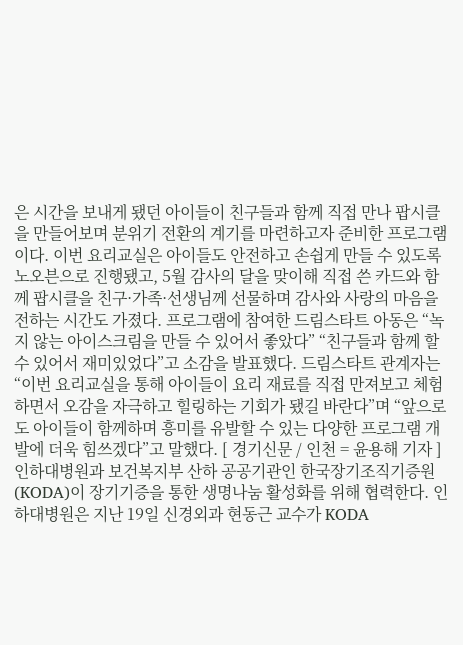은 시간을 보내게 됐던 아이들이 친구들과 함께 직접 만나 팝시클을 만들어보며 분위기 전환의 계기를 마련하고자 준비한 프로그램이다. 이번 요리교실은 아이들도 안전하고 손쉽게 만들 수 있도록 노오븐으로 진행됐고, 5월 감사의 달을 맞이해 직접 쓴 카드와 함께 팝시클을 친구·가족·선생님께 선물하며 감사와 사랑의 마음을 전하는 시간도 가졌다. 프로그램에 참여한 드림스타트 아동은 “녹지 않는 아이스크림을 만들 수 있어서 좋았다” “친구들과 함께 할 수 있어서 재미있었다”고 소감을 발표했다. 드림스타트 관계자는 “이번 요리교실을 통해 아이들이 요리 재료를 직접 만져보고 체험하면서 오감을 자극하고 힐링하는 기회가 됐길 바란다”며 “앞으로도 아이들이 함께하며 흥미를 유발할 수 있는 다양한 프로그램 개발에 더욱 힘쓰겠다”고 말했다. [ 경기신문 / 인천 = 윤용해 기자 ]
인하대병원과 보건복지부 산하 공공기관인 한국장기조직기증원(KODA)이 장기기증을 통한 생명나눔 활성화를 위해 협력한다. 인하대병원은 지난 19일 신경외과 현동근 교수가 KODA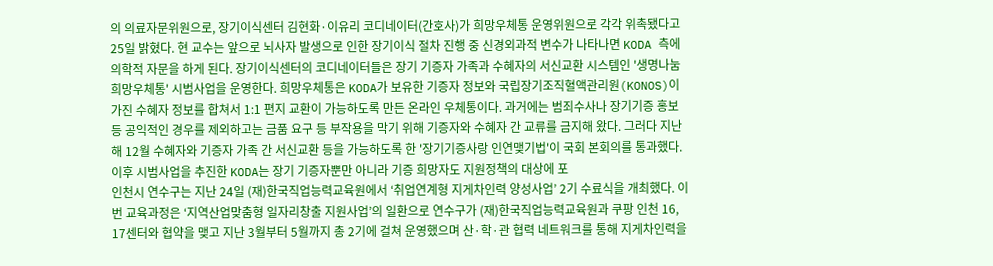의 의료자문위원으로, 장기이식센터 김현화·이유리 코디네이터(간호사)가 희망우체통 운영위원으로 각각 위촉됐다고 25일 밝혔다. 현 교수는 앞으로 뇌사자 발생으로 인한 장기이식 절차 진행 중 신경외과적 변수가 나타나면 KODA 측에 의학적 자문을 하게 된다. 장기이식센터의 코디네이터들은 장기 기증자 가족과 수혜자의 서신교환 시스템인 '생명나눔 희망우체통' 시범사업을 운영한다. 희망우체통은 KODA가 보유한 기증자 정보와 국립장기조직혈액관리원(KONOS)이 가진 수혜자 정보를 합쳐서 1:1 편지 교환이 가능하도록 만든 온라인 우체통이다. 과거에는 범죄수사나 장기기증 홍보 등 공익적인 경우를 제외하고는 금품 요구 등 부작용을 막기 위해 기증자와 수혜자 간 교류를 금지해 왔다. 그러다 지난해 12월 수혜자와 기증자 가족 간 서신교환 등을 가능하도록 한 '장기기증사랑 인연맺기법'이 국회 본회의를 통과했다. 이후 시범사업을 추진한 KODA는 장기 기증자뿐만 아니라 기증 희망자도 지원정책의 대상에 포
인천시 연수구는 지난 24일 (재)한국직업능력교육원에서 ‘취업연계형 지게차인력 양성사업’ 2기 수료식을 개최했다. 이번 교육과정은 ‘지역산업맞춤형 일자리창출 지원사업’의 일환으로 연수구가 (재)한국직업능력교육원과 쿠팡 인천 16, 17센터와 협약을 맺고 지난 3월부터 5월까지 총 2기에 걸쳐 운영했으며 산·학·관 협력 네트워크를 통해 지게차인력을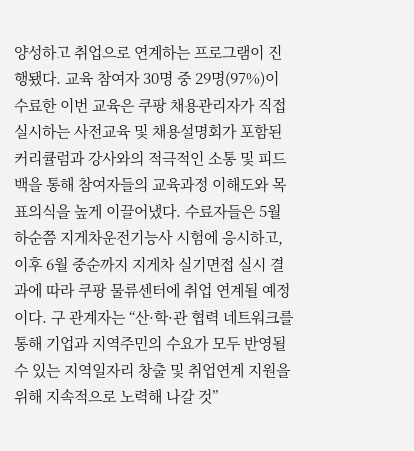양성하고 취업으로 연계하는 프로그램이 진행됐다. 교육 참여자 30명 중 29명(97%)이 수료한 이번 교육은 쿠팡 채용관리자가 직접 실시하는 사전교육 및 채용설명회가 포함된 커리큘럼과 강사와의 적극적인 소통 및 피드백을 통해 참여자들의 교육과정 이해도와 목표의식을 높게 이끌어냈다. 수료자들은 5월 하순쯤 지게차운전기능사 시험에 응시하고, 이후 6월 중순까지 지게차 실기면접 실시 결과에 따라 쿠팡 물류센터에 취업 연계될 예정이다. 구 관계자는 “산·학·관 협력 네트워크를 통해 기업과 지역주민의 수요가 모두 반영될 수 있는 지역일자리 창출 및 취업연계 지원을 위해 지속적으로 노력해 나갈 것”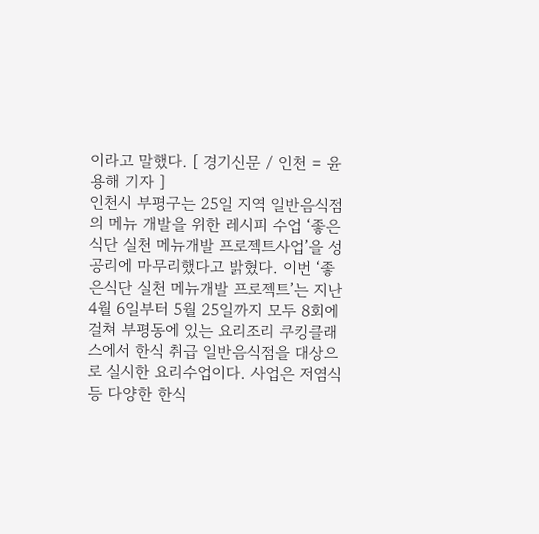이라고 말했다. [ 경기신문 / 인천 = 윤용해 기자 ]
인천시 부평구는 25일 지역 일반음식점의 메뉴 개발을 위한 레시피 수업 ‘좋은식단 실천 메뉴개발 프로젝트사업’을 성공리에 마무리했다고 밝혔다. 이번 ‘좋은식단 실천 메뉴개발 프로젝트’는 지난 4월 6일부터 5월 25일까지 모두 8회에 걸쳐 부평동에 있는 요리조리 쿠킹클래스에서 한식 취급 일반음식점을 대상으로 실시한 요리수업이다. 사업은 저염식 등 다양한 한식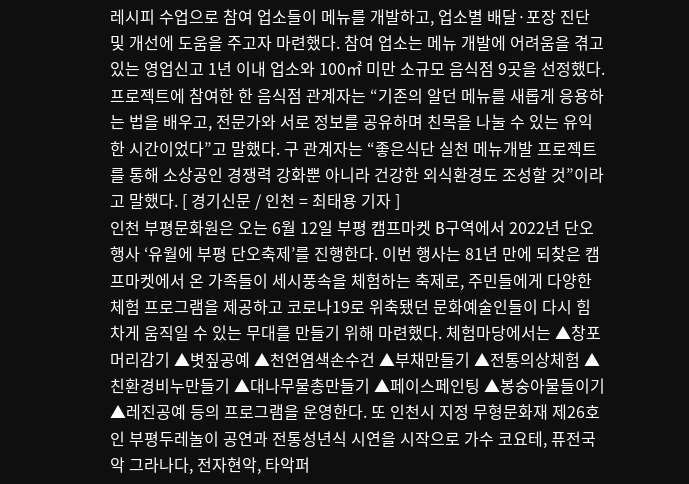레시피 수업으로 참여 업소들이 메뉴를 개발하고, 업소별 배달·포장 진단 및 개선에 도움을 주고자 마련했다. 참여 업소는 메뉴 개발에 어려움을 겪고 있는 영업신고 1년 이내 업소와 100㎡ 미만 소규모 음식점 9곳을 선정했다. 프로젝트에 참여한 한 음식점 관계자는 “기존의 알던 메뉴를 새롭게 응용하는 법을 배우고, 전문가와 서로 정보를 공유하며 친목을 나눌 수 있는 유익한 시간이었다”고 말했다. 구 관계자는 “좋은식단 실천 메뉴개발 프로젝트를 통해 소상공인 경쟁력 강화뿐 아니라 건강한 외식환경도 조성할 것”이라고 말했다. [ 경기신문 / 인천 = 최태용 기자 ]
인천 부평문화원은 오는 6월 12일 부평 캠프마켓 B구역에서 2022년 단오행사 ‘유월에 부평 단오축제’를 진행한다. 이번 행사는 81년 만에 되찾은 캠프마켓에서 온 가족들이 세시풍속을 체험하는 축제로, 주민들에게 다양한 체험 프로그램을 제공하고 코로나19로 위축됐던 문화예술인들이 다시 힘차게 움직일 수 있는 무대를 만들기 위해 마련했다. 체험마당에서는 ▲창포머리감기 ▲볏짚공예 ▲천연염색손수건 ▲부채만들기 ▲전통의상체험 ▲친환경비누만들기 ▲대나무물총만들기 ▲페이스페인팅 ▲봉숭아물들이기 ▲레진공예 등의 프로그램을 운영한다. 또 인천시 지정 무형문화재 제26호인 부평두레놀이 공연과 전통성년식 시연을 시작으로 가수 코요테, 퓨전국악 그라나다, 전자현악, 타악퍼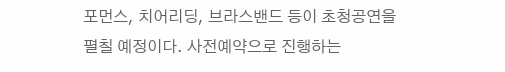포먼스, 치어리딩, 브라스밴드 등이 초청공연을 펼칠 예정이다. 사전예약으로 진행하는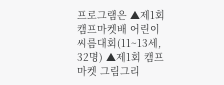프로그램은 ▲제1회 캠프마켓배 어린이씨름대회(11~13세, 32명) ▲제1회 캠프마켓 그림그리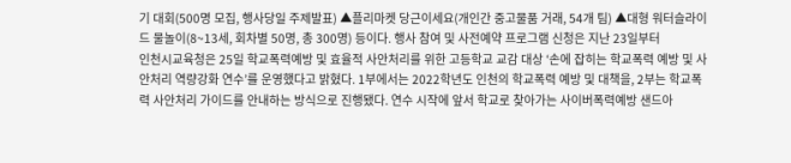기 대회(500명 모집, 행사당일 주제발표) ▲플리마켓 당근이세요(개인간 중고물품 거래, 54개 팀) ▲대형 워터슬라이드 물놀이(8~13세, 회차별 50명, 총 300명) 등이다. 행사 참여 및 사전예약 프로그램 신청은 지난 23일부터
인천시교육청은 25일 학교폭력예방 및 효율적 사안처리를 위한 고등학교 교감 대상 ‘손에 잡히는 학교폭력 예방 및 사안처리 역량강화 연수’를 운영했다고 밝혔다. 1부에서는 2022학년도 인천의 학교폭력 예방 및 대책을, 2부는 학교폭력 사안처리 가이드를 안내하는 방식으로 진행됐다. 연수 시작에 앞서 학교로 찾아가는 사이버폭력예방 샌드아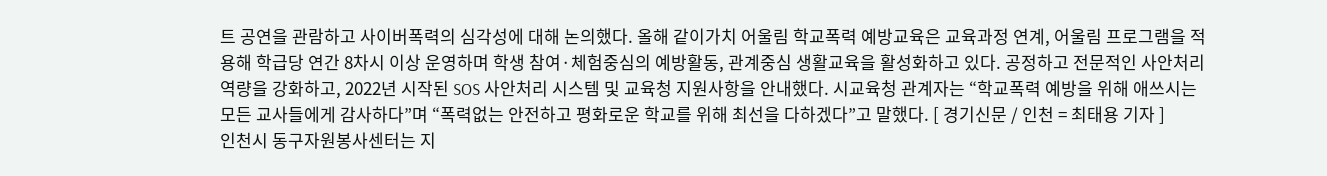트 공연을 관람하고 사이버폭력의 심각성에 대해 논의했다. 올해 같이가치 어울림 학교폭력 예방교육은 교육과정 연계, 어울림 프로그램을 적용해 학급당 연간 8차시 이상 운영하며 학생 참여·체험중심의 예방활동, 관계중심 생활교육을 활성화하고 있다. 공정하고 전문적인 사안처리 역량을 강화하고, 2022년 시작된 SOS 사안처리 시스템 및 교육청 지원사항을 안내했다. 시교육청 관계자는 “학교폭력 예방을 위해 애쓰시는 모든 교사들에게 감사하다”며 “폭력없는 안전하고 평화로운 학교를 위해 최선을 다하겠다”고 말했다. [ 경기신문 / 인천 = 최태용 기자 ]
인천시 동구자원봉사센터는 지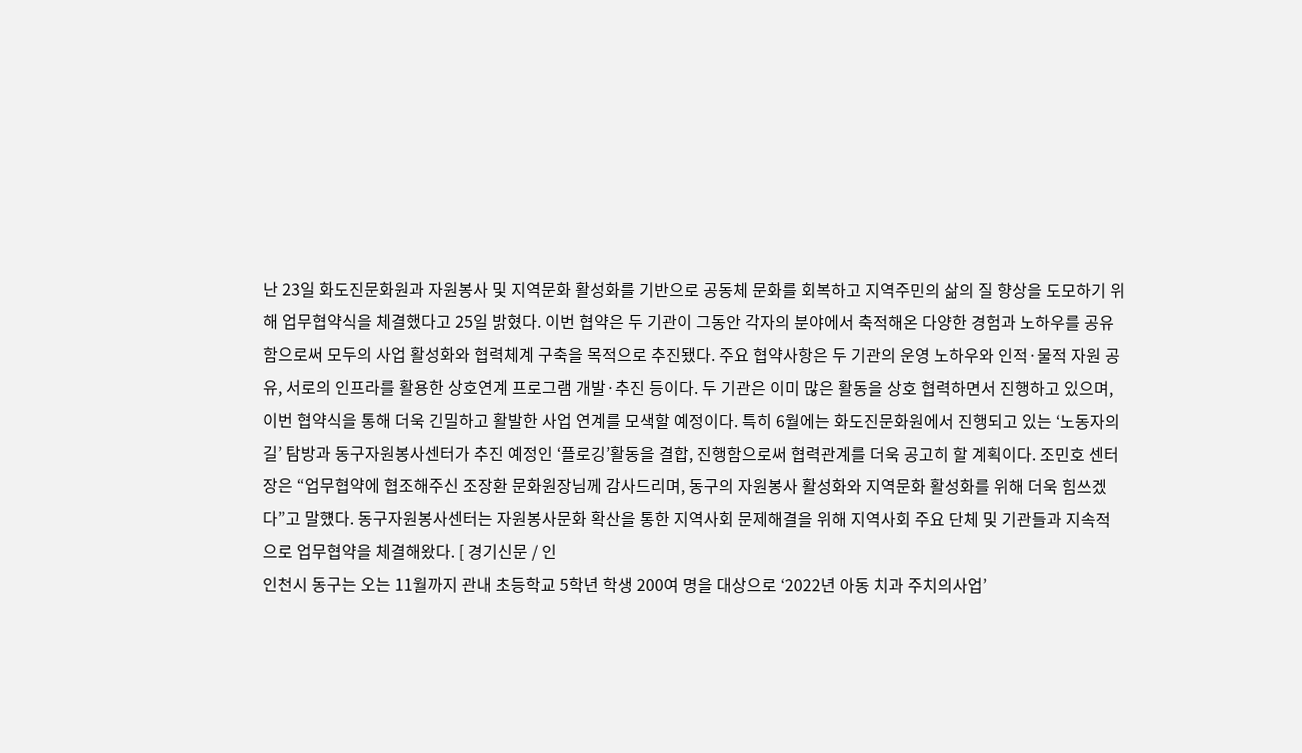난 23일 화도진문화원과 자원봉사 및 지역문화 활성화를 기반으로 공동체 문화를 회복하고 지역주민의 삶의 질 향상을 도모하기 위해 업무협약식을 체결했다고 25일 밝혔다. 이번 협약은 두 기관이 그동안 각자의 분야에서 축적해온 다양한 경험과 노하우를 공유함으로써 모두의 사업 활성화와 협력체계 구축을 목적으로 추진됐다. 주요 협약사항은 두 기관의 운영 노하우와 인적·물적 자원 공유, 서로의 인프라를 활용한 상호연계 프로그램 개발·추진 등이다. 두 기관은 이미 많은 활동을 상호 협력하면서 진행하고 있으며, 이번 협약식을 통해 더욱 긴밀하고 활발한 사업 연계를 모색할 예정이다. 특히 6월에는 화도진문화원에서 진행되고 있는 ‘노동자의 길’ 탐방과 동구자원봉사센터가 추진 예정인 ‘플로깅’활동을 결합, 진행함으로써 협력관계를 더욱 공고히 할 계획이다. 조민호 센터장은 “업무협약에 협조해주신 조장환 문화원장님께 감사드리며, 동구의 자원봉사 활성화와 지역문화 활성화를 위해 더욱 힘쓰겠다”고 말헀다. 동구자원봉사센터는 자원봉사문화 확산을 통한 지역사회 문제해결을 위해 지역사회 주요 단체 및 기관들과 지속적으로 업무협약을 체결해왔다. [ 경기신문 / 인
인천시 동구는 오는 11월까지 관내 초등학교 5학년 학생 200여 명을 대상으로 ‘2022년 아동 치과 주치의사업’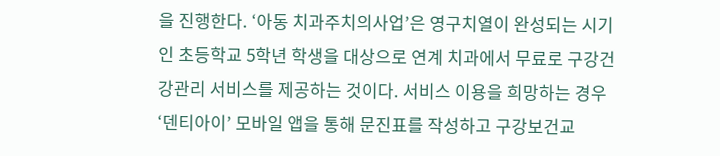을 진행한다. ‘아동 치과주치의사업’은 영구치열이 완성되는 시기인 초등학교 5학년 학생을 대상으로 연계 치과에서 무료로 구강건강관리 서비스를 제공하는 것이다. 서비스 이용을 희망하는 경우 ‘덴티아이’ 모바일 앱을 통해 문진표를 작성하고 구강보건교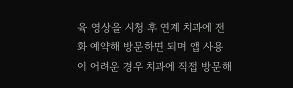육 영상을 시청 후 연계 치과에 전화 예약해 방문하면 되며 앱 사용이 어려운 경우 치과에 직접 방문해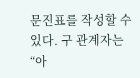문진표를 작성할 수 있다. 구 관계자는 “아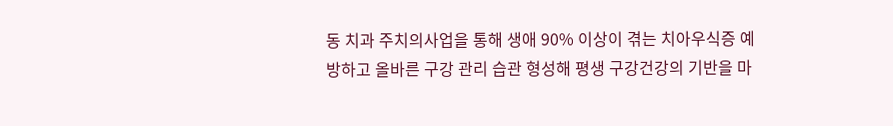동 치과 주치의사업을 통해 생애 90% 이상이 겪는 치아우식증 예방하고 올바른 구강 관리 습관 형성해 평생 구강건강의 기반을 마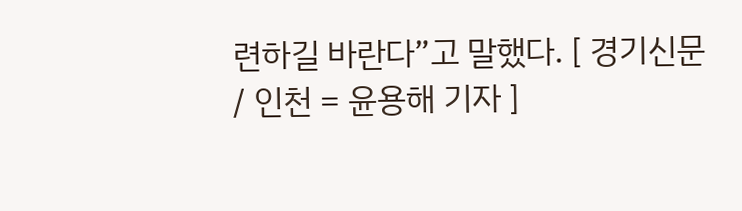련하길 바란다”고 말했다. [ 경기신문 / 인천 = 윤용해 기자 ]